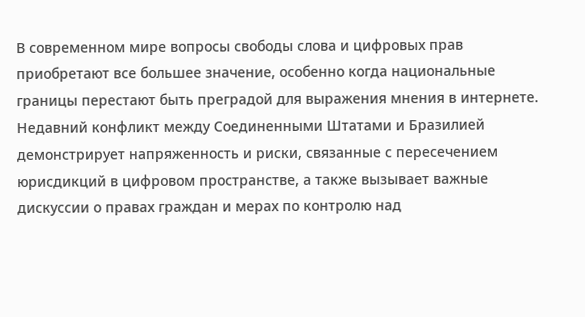В современном мире вопросы свободы слова и цифровых прав приобретают все большее значение, особенно когда национальные границы перестают быть преградой для выражения мнения в интернете. Недавний конфликт между Соединенными Штатами и Бразилией демонстрирует напряженность и риски, связанные с пересечением юрисдикций в цифровом пространстве, а также вызывает важные дискуссии о правах граждан и мерах по контролю над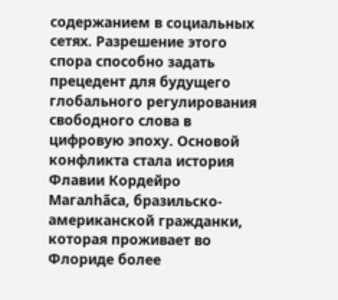содержанием в социальных сетях. Разрешение этого спора способно задать прецедент для будущего глобального регулирования свободного слова в цифровую эпоху. Основой конфликта стала история Флавии Кордейро Магалhãса, бразильско-американской гражданки, которая проживает во Флориде более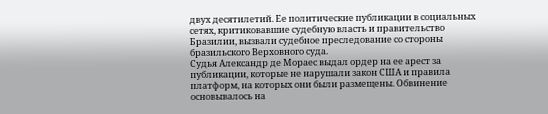двух десятилетий. Ее политические публикации в социальных сетях, критиковавшие судебную власть и правительство Бразилии, вызвали судебное преследование со стороны бразильского Верховного суда.
Судья Александр де Мораес выдал ордер на ее арест за публикации, которые не нарушали закон США и правила платформ, на которых они были размещены. Обвинение основывалось на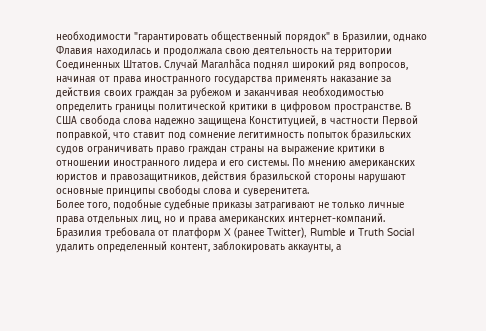необходимости "гарантировать общественный порядок" в Бразилии, однако Флавия находилась и продолжала свою деятельность на территории Соединенных Штатов. Случай Магалhãса поднял широкий ряд вопросов, начиная от права иностранного государства применять наказание за действия своих граждан за рубежом и заканчивая необходимостью определить границы политической критики в цифровом пространстве. В США свобода слова надежно защищена Конституцией, в частности Первой поправкой, что ставит под сомнение легитимность попыток бразильских судов ограничивать право граждан страны на выражение критики в отношении иностранного лидера и его системы. По мнению американских юристов и правозащитников, действия бразильской стороны нарушают основные принципы свободы слова и суверенитета.
Более того, подобные судебные приказы затрагивают не только личные права отдельных лиц, но и права американских интернет-компаний. Бразилия требовала от платформ X (ранее Twitter), Rumble и Truth Social удалить определенный контент, заблокировать аккаунты, а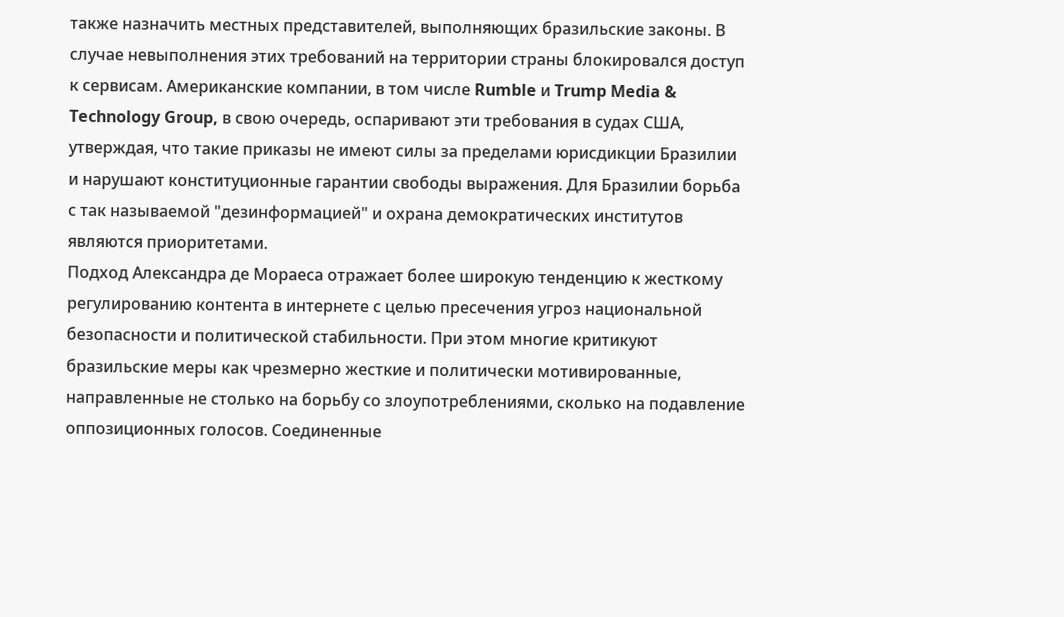также назначить местных представителей, выполняющих бразильские законы. В случае невыполнения этих требований на территории страны блокировался доступ к сервисам. Американские компании, в том числе Rumble и Trump Media & Technology Group, в свою очередь, оспаривают эти требования в судах США, утверждая, что такие приказы не имеют силы за пределами юрисдикции Бразилии и нарушают конституционные гарантии свободы выражения. Для Бразилии борьба с так называемой "дезинформацией" и охрана демократических институтов являются приоритетами.
Подход Александра де Мораеса отражает более широкую тенденцию к жесткому регулированию контента в интернете с целью пресечения угроз национальной безопасности и политической стабильности. При этом многие критикуют бразильские меры как чрезмерно жесткие и политически мотивированные, направленные не столько на борьбу со злоупотреблениями, сколько на подавление оппозиционных голосов. Соединенные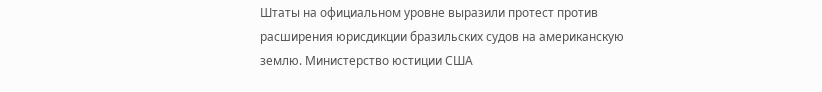Штаты на официальном уровне выразили протест против расширения юрисдикции бразильских судов на американскую землю. Министерство юстиции США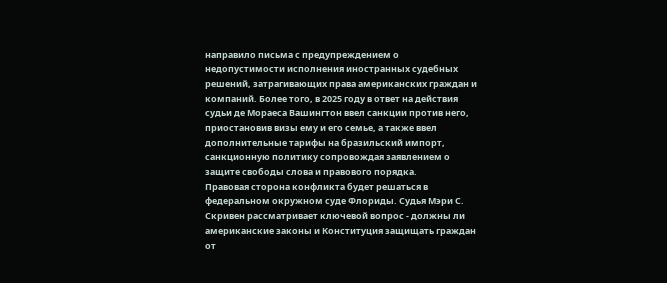направило письма с предупреждением о недопустимости исполнения иностранных судебных решений, затрагивающих права американских граждан и компаний. Более того, в 2025 году в ответ на действия судьи де Мораеса Вашингтон ввел санкции против него, приостановив визы ему и его семье, а также ввел дополнительные тарифы на бразильский импорт, санкционную политику сопровождая заявлением о защите свободы слова и правового порядка.
Правовая сторона конфликта будет решаться в федеральном окружном суде Флориды. Судья Мэри С. Скривен рассматривает ключевой вопрос - должны ли американские законы и Конституция защищать граждан от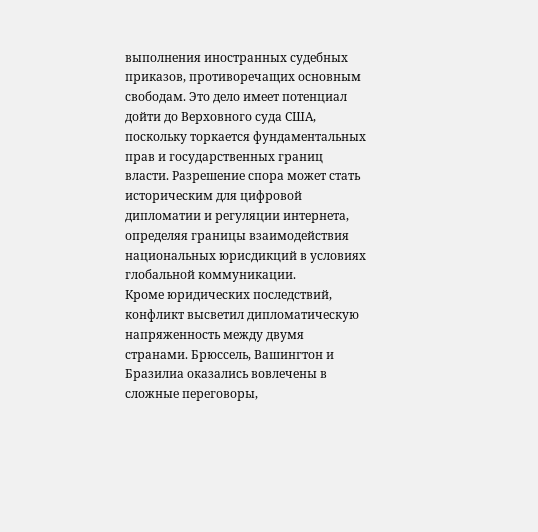выполнения иностранных судебных приказов, противоречащих основным свободам. Это дело имеет потенциал дойти до Верховного суда США, поскольку торкается фундаментальных прав и государственных границ власти. Разрешение спора может стать историческим для цифровой дипломатии и регуляции интернета, определяя границы взаимодействия национальных юрисдикций в условиях глобальной коммуникации.
Кроме юридических последствий, конфликт высветил дипломатическую напряженность между двумя странами. Брюссель, Вашингтон и Бразилиа оказались вовлечены в сложные переговоры,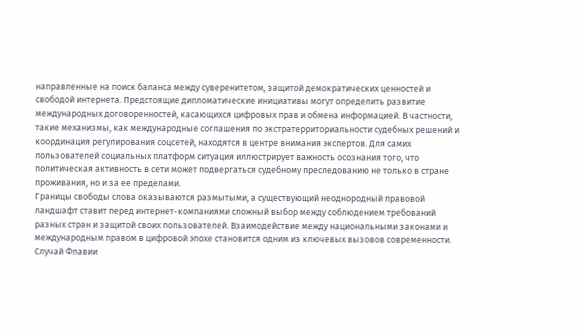направленные на поиск баланса между суверенитетом, защитой демократических ценностей и свободой интернета. Предстоящие дипломатические инициативы могут определить развитие международных договоренностей, касающихся цифровых прав и обмена информацией. В частности, такие механизмы, как международные соглашения по экстратерриториальности судебных решений и координация регулирования соцсетей, находятся в центре внимания экспертов. Для самих пользователей социальных платформ ситуация иллюстрирует важность осознания того, что политическая активность в сети может подвергаться судебному преследованию не только в стране проживания, но и за ее пределами.
Границы свободы слова оказываются размытыми, а существующий неоднородный правовой ландшафт ставит перед интернет-компаниями сложный выбор между соблюдением требований разных стран и защитой своих пользователей. Взаимодействие между национальными законами и международным правом в цифровой эпохе становится одним из ключевых вызовов современности. Случай Флавии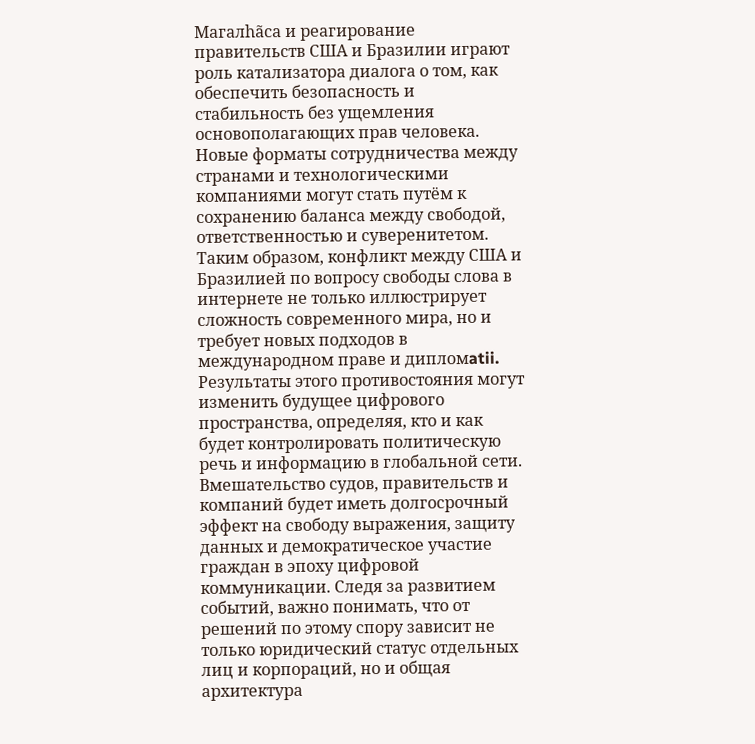Магалhãса и реагирование правительств США и Бразилии играют роль катализатора диалога о том, как обеспечить безопасность и стабильность без ущемления основополагающих прав человека. Новые форматы сотрудничества между странами и технологическими компаниями могут стать путём к сохранению баланса между свободой, ответственностью и суверенитетом. Таким образом, конфликт между США и Бразилией по вопросу свободы слова в интернете не только иллюстрирует сложность современного мира, но и требует новых подходов в международном праве и дипломatii.
Результаты этого противостояния могут изменить будущее цифрового пространства, определяя, кто и как будет контролировать политическую речь и информацию в глобальной сети. Вмешательство судов, правительств и компаний будет иметь долгосрочный эффект на свободу выражения, защиту данных и демократическое участие граждан в эпоху цифровой коммуникации. Следя за развитием событий, важно понимать, что от решений по этому спору зависит не только юридический статус отдельных лиц и корпораций, но и общая архитектура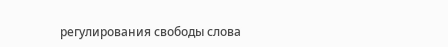регулирования свободы слова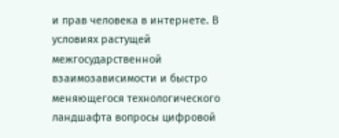и прав человека в интернете. В условиях растущей межгосударственной взаимозависимости и быстро меняющегося технологического ландшафта вопросы цифровой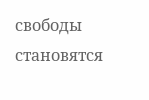свободы становятся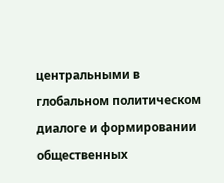центральными в глобальном политическом диалоге и формировании общественных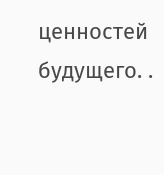ценностей будущего. .